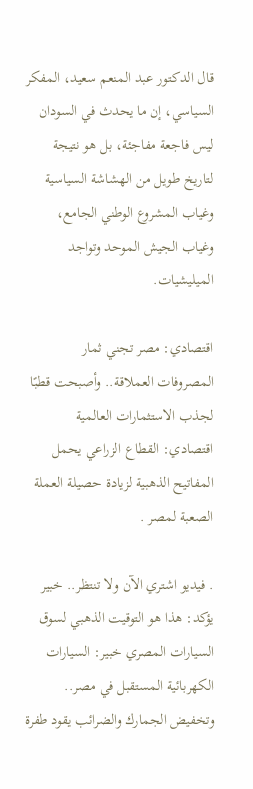قال الدكتور عبد المنعم سعيد، المفكر السياسي، إن ما يحدث في السودان ليس فاجعة مفاجئة، بل هو نتيجة لتاريخ طويل من الهشاشة السياسية وغياب المشروع الوطني الجامع، وغياب الجيش الموحد وتواجد الميليشيات.

اقتصادي: مصر تجني ثمار المصروفات العملاقة.. وأصبحت قطبًا لجذب الاستثمارات العالمية اقتصادي: القطاع الزراعي يحمل المفاتيح الذهبية لزيادة حصيلة العملة الصعبة لمصر .

. فيديو اشتري الآن ولا تنتظر.. خبير يؤكد: هذا هو التوقيت الذهبي لسوق السيارات المصري خبير: السيارات الكهربائية المستقبل في مصر.. وتخفيض الجمارك والضرائب يقود طفرة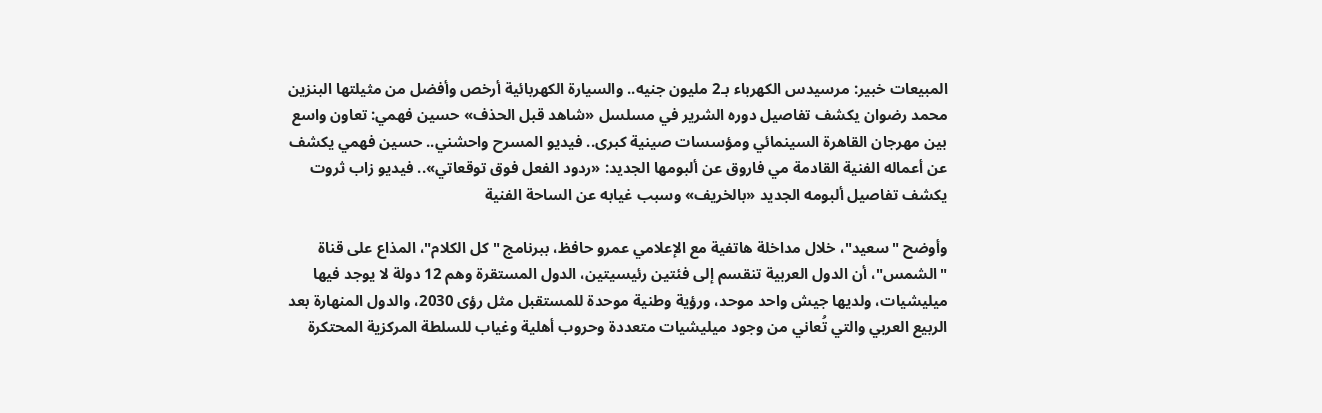المبيعات خبير: مرسيدس الكهرباء بـ2 مليون جنيه.. والسيارة الكهربائية أرخص وأفضل من مثيلتها البنزين محمد رضوان يكشف تفاصيل دوره الشرير في مسلسل «شاهد قبل الحذف» حسين فهمي: تعاون واسع بين مهرجان القاهرة السينمائي ومؤسسات صينية كبرى.. فيديو المسرح واحشني.. حسين فهمي يكشف عن أعماله الفنية القادمة مي فاروق عن ألبومها الجديد: «ردود الفعل فوق توقعاتي».. فيديو زاب ثروت يكشف تفاصيل ألبومه الجديد «بالخريف» وسبب غيابه عن الساحة الفنية

وأوضح "سعيد"، خلال مداخلة هاتفية مع الإعلامي عمرو حافظ، ببرنامج "كل الكلام"، المذاع على قناة "الشمس"، أن الدول العربية تنقسم إلى فئتين رئيسيتين، الدول المستقرة وهم 12 دولة لا يوجد فيها ميليشيات، ولديها جيش واحد موحد، ورؤية وطنية موحدة للمستقبل مثل رؤى 2030، والدول المنهارة بعد الربيع العربي والتي تُعاني من وجود ميليشيات متعددة وحروب أهلية وغياب للسلطة المركزية المحتكرة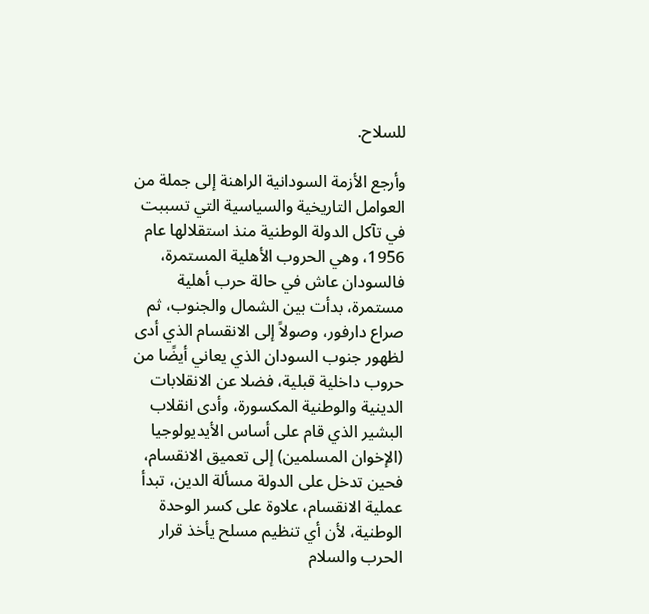للسلاح.

وأرجع الأزمة السودانية الراهنة إلى جملة من العوامل التاريخية والسياسية التي تسببت في تآكل الدولة الوطنية منذ استقلالها عام 1956، وهي الحروب الأهلية المستمرة، فالسودان عاش في حالة حرب أهلية مستمرة، بدأت بين الشمال والجنوب، ثم صراع دارفور، وصولاً إلى الانقسام الذي أدى لظهور جنوب السودان الذي يعاني أيضًا من حروب داخلية قبلية، فضلا عن الانقلابات الدينية والوطنية المكسورة، وأدى انقلاب البشير الذي قام على أساس الأيديولوجيا (الإخوان المسلمين) إلى تعميق الانقسام، فحين تدخل على الدولة مسألة الدين، تبدأ عملية الانقسام، علاوة على كسر الوحدة الوطنية، لأن أي تنظيم مسلح يأخذ قرار الحرب والسلام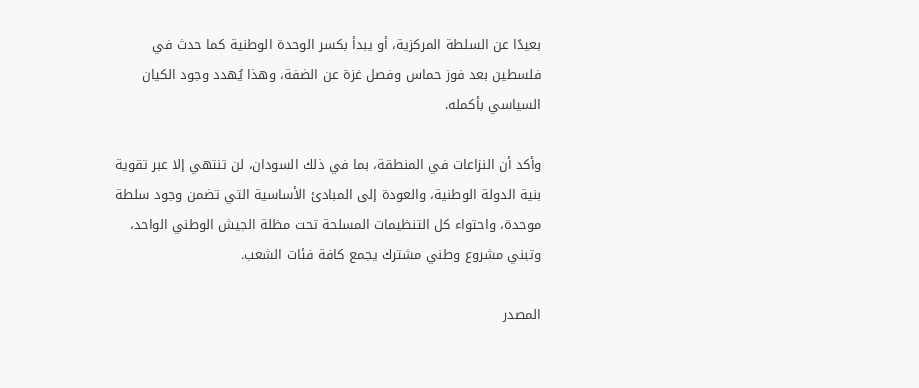بعيدًا عن السلطة المركزية، أو يبدأ بكسر الوحدة الوطنية كما حدث في فلسطين بعد فوز حماس وفصل غزة عن الضفة، وهذا يُهدد وجود الكيان السياسي بأكمله.

وأكد أن النزاعات في المنطقة، بما في ذلك السودان، لن تنتهي إلا عبر تقوية بنية الدولة الوطنية، والعودة إلى المبادئ الأساسية التي تضمن وجود سلطة موحدة، واحتواء كل التنظيمات المسلحة تحت مظلة الجيش الوطني الواحد، وتبني مشروع وطني مشترك يجمع كافة فئات الشعب.

المصدر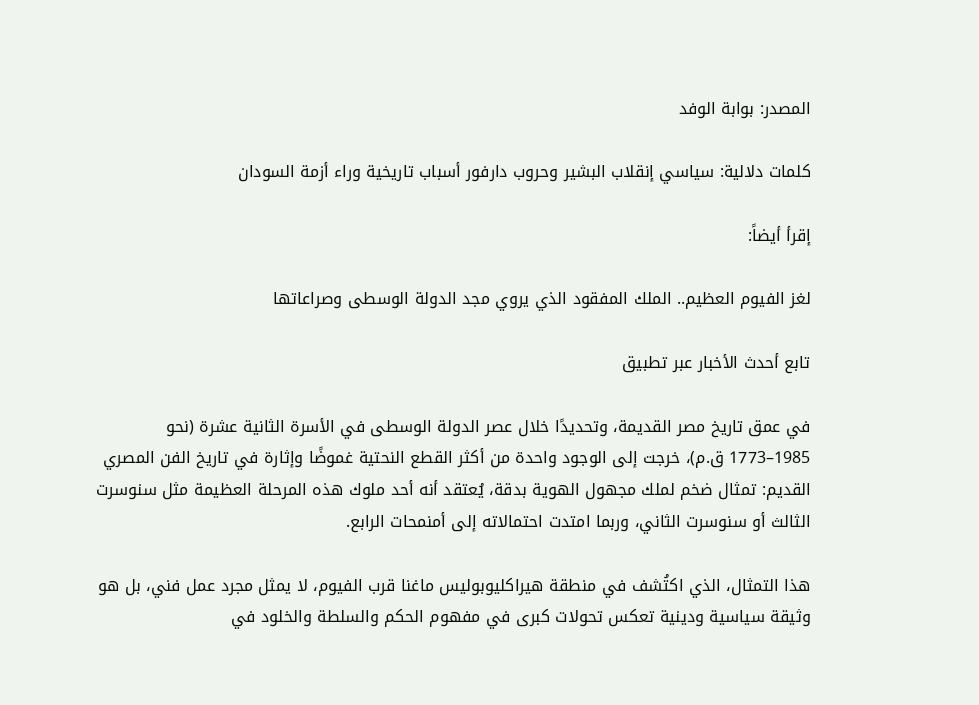المصدر: بوابة الوفد

كلمات دلالية: سياسي إنقلاب البشير وحروب دارفور أسباب تاريخية وراء أزمة السودان

إقرأ أيضاً:

لغز الفيوم العظيم.. الملك المفقود الذي يروي مجد الدولة الوسطى وصراعاتها

تابع أحدث الأخبار عبر تطبيق

في عمق تاريخ مصر القديمة، وتحديدًا خلال عصر الدولة الوسطى في الأسرة الثانية عشرة (نحو 1985–1773 ق.م)، خرجت إلى الوجود واحدة من أكثر القطع النحتية غموضًا وإثارة في تاريخ الفن المصري القديم: تمثال ضخم لملك مجهول الهوية بدقة، يُعتقد أنه أحد ملوك هذه المرحلة العظيمة مثل سنوسرت الثالث أو سنوسرت الثاني، وربما امتدت احتمالاته إلى أمنمحات الرابع.

هذا التمثال، الذي اكتُشف في منطقة هيراكليوبوليس ماغنا قرب الفيوم، لا يمثل مجرد عمل فني، بل هو وثيقة سياسية ودينية تعكس تحولات كبرى في مفهوم الحكم والسلطة والخلود في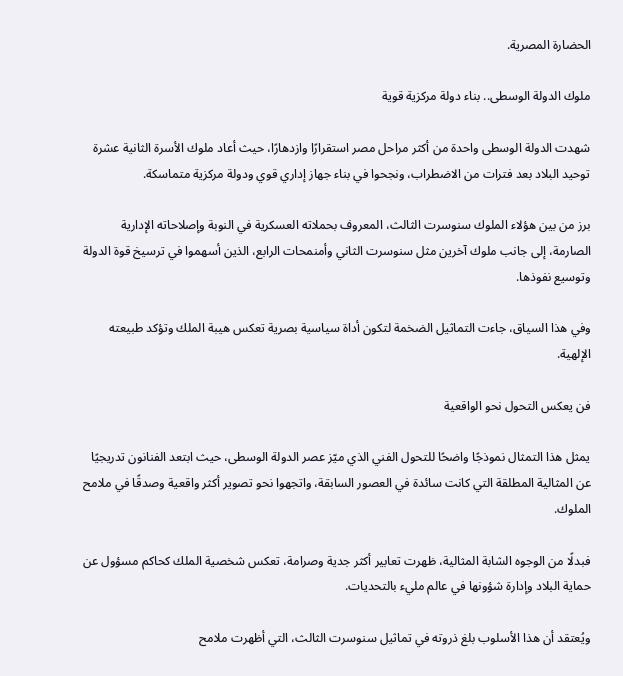الحضارة المصرية.

ملوك الدولة الوسطى.. بناء دولة مركزية قوية

شهدت الدولة الوسطى واحدة من أكثر مراحل مصر استقرارًا وازدهارًا، حيث أعاد ملوك الأسرة الثانية عشرة توحيد البلاد بعد فترات من الاضطراب، ونجحوا في بناء جهاز إداري قوي ودولة مركزية متماسكة.

برز من بين هؤلاء الملوك سنوسرت الثالث، المعروف بحملاته العسكرية في النوبة وإصلاحاته الإدارية الصارمة، إلى جانب ملوك آخرين مثل سنوسرت الثاني وأمنمحات الرابع، الذين أسهموا في ترسيخ قوة الدولة وتوسيع نفوذها.

وفي هذا السياق، جاءت التماثيل الضخمة لتكون أداة سياسية بصرية تعكس هيبة الملك وتؤكد طبيعته الإلهية.

فن يعكس التحول نحو الواقعية

يمثل هذا التمثال نموذجًا واضحًا للتحول الفني الذي ميّز عصر الدولة الوسطى، حيث ابتعد الفنانون تدريجيًا عن المثالية المطلقة التي كانت سائدة في العصور السابقة، واتجهوا نحو تصوير أكثر واقعية وصدقًا في ملامح الملوك.

فبدلًا من الوجوه الشابة المثالية، ظهرت تعابير أكثر جدية وصرامة، تعكس شخصية الملك كحاكم مسؤول عن حماية البلاد وإدارة شؤونها في عالم مليء بالتحديات.

ويُعتقد أن هذا الأسلوب بلغ ذروته في تماثيل سنوسرت الثالث، التي أظهرت ملامح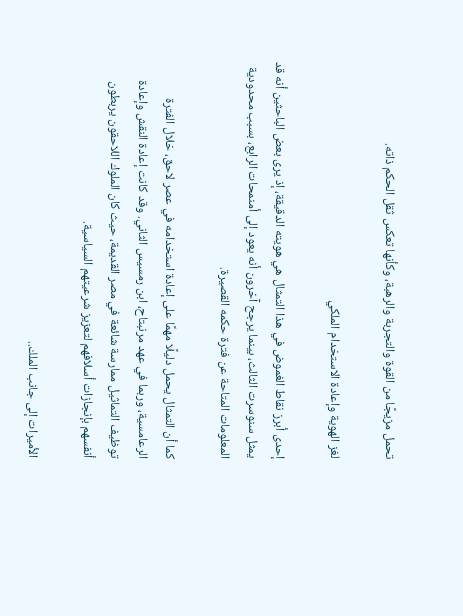تحمل مزيجًا من القوة والتجربة والرهبة، وكأنها تعكس ثقل الحكم ذاته.

لغز الهوية وإعادة الاستخدام الملكي

إحدى أبرز نقاط الغموض في هذا التمثال هي هويته الدقيقة، إذ يرى بعض الباحثين أنه قد يمثل سنوسرت الثالث، بينما يرجح آخرون أنه يعود إلى أمنمحات الرابع، بسبب محدودية المعلومات المتاحة عن فترة حكمه القصيرة.

كما أن التمثال يحمل دليلًا مهمًا على إعادة استخدامه في عصر لاحق، خلال الفترة الرعامسية، وربما في عهد مرنبتاح، ابن رمسيس الثاني. وقد كانت إعادة النقش وإعادة توظيف التماثيل ممارسة شائعة في مصر القديمة، حيث كان الملوك اللاحقون يربطون أنفسهم بإنجازات أسلافهم لتعزيز شرعيتهم السياسية.

الأميرات إلى جانب الملك..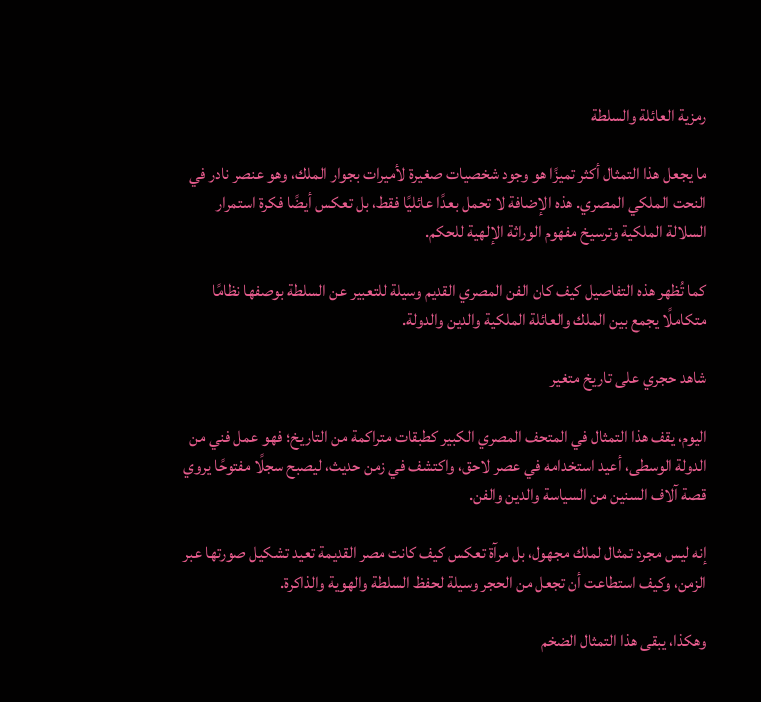رمزية العائلة والسلطة

ما يجعل هذا التمثال أكثر تميزًا هو وجود شخصيات صغيرة لأميرات بجوار الملك، وهو عنصر نادر في النحت الملكي المصري. هذه الإضافة لا تحمل بعدًا عائليًا فقط، بل تعكس أيضًا فكرة استمرار السلالة الملكية وترسيخ مفهوم الوراثة الإلهية للحكم.

كما تُظهر هذه التفاصيل كيف كان الفن المصري القديم وسيلة للتعبير عن السلطة بوصفها نظامًا متكاملًا يجمع بين الملك والعائلة الملكية والدين والدولة.

شاهد حجري على تاريخ متغير

اليوم، يقف هذا التمثال في المتحف المصري الكبير كطبقات متراكمة من التاريخ؛ فهو عمل فني من الدولة الوسطى، أعيد استخدامه في عصر لاحق، واكتشف في زمن حديث، ليصبح سجلًا مفتوحًا يروي قصة آلاف السنين من السياسة والدين والفن.

إنه ليس مجرد تمثال لملك مجهول، بل مرآة تعكس كيف كانت مصر القديمة تعيد تشكيل صورتها عبر الزمن، وكيف استطاعت أن تجعل من الحجر وسيلة لحفظ السلطة والهوية والذاكرة.

وهكذا، يبقى هذا التمثال الضخم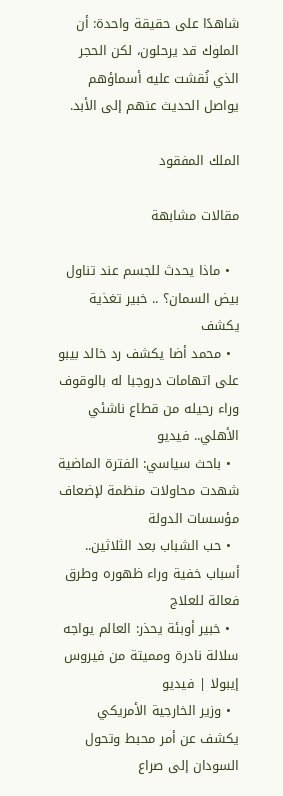شاهدًا على حقيقة واحدة: أن الملوك قد يرحلون، لكن الحجر الذي نُقشت عليه أسماؤهم يواصل الحديث عنهم إلى الأبد.

الملك المفقود

مقالات مشابهة

  • ماذا يحدث للجسم عند تناول بيض السمان؟ .. خبير تغذية يكشف
  • محمد أضا يكشف رد خالد بيبو على اتهامات دروجبا له بالوقوف وراء رحيله من قطاع ناشئي الأهلي.. فيديو
  • باحث سياسي: الفترة الماضية شهدت محاولات منظمة لإضعاف مؤسسات الدولة
  • حب الشباب بعد الثلاثين.. أسباب خفية وراء ظهوره وطرق فعالة للعلاج
  • خبير أوبئة يحذر: العالم يواجه سلالة نادرة ومميتة من فيروس إيبولا | فيديو
  • وزير الخارجية الأمريكي يكشف عن أمر محبط وتحول السودان إلى صراع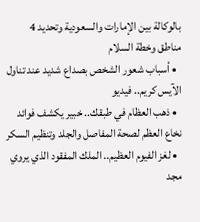بالوكالة بين الإمارات والسعودية وتحديد 4 مناطق وخطة السلام
  • أسباب شعور الشخص بصداع شديد عند تناول الآيس كريم.. فيديو
  • ذهب العظام في طبقك.. خبير يكشف فوائد نخاع العظم لصحة المفاصل والجلد وتنظيم السكر
  • لغز الفيوم العظيم.. الملك المفقود الذي يروي مجد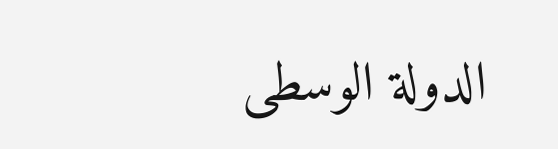الدولة الوسطى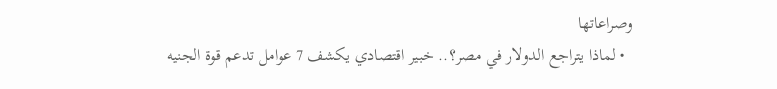وصراعاتها
  • لماذا يتراجع الدولار في مصر؟.. خبير اقتصادي يكشف 7 عوامل تدعم قوة الجنيه